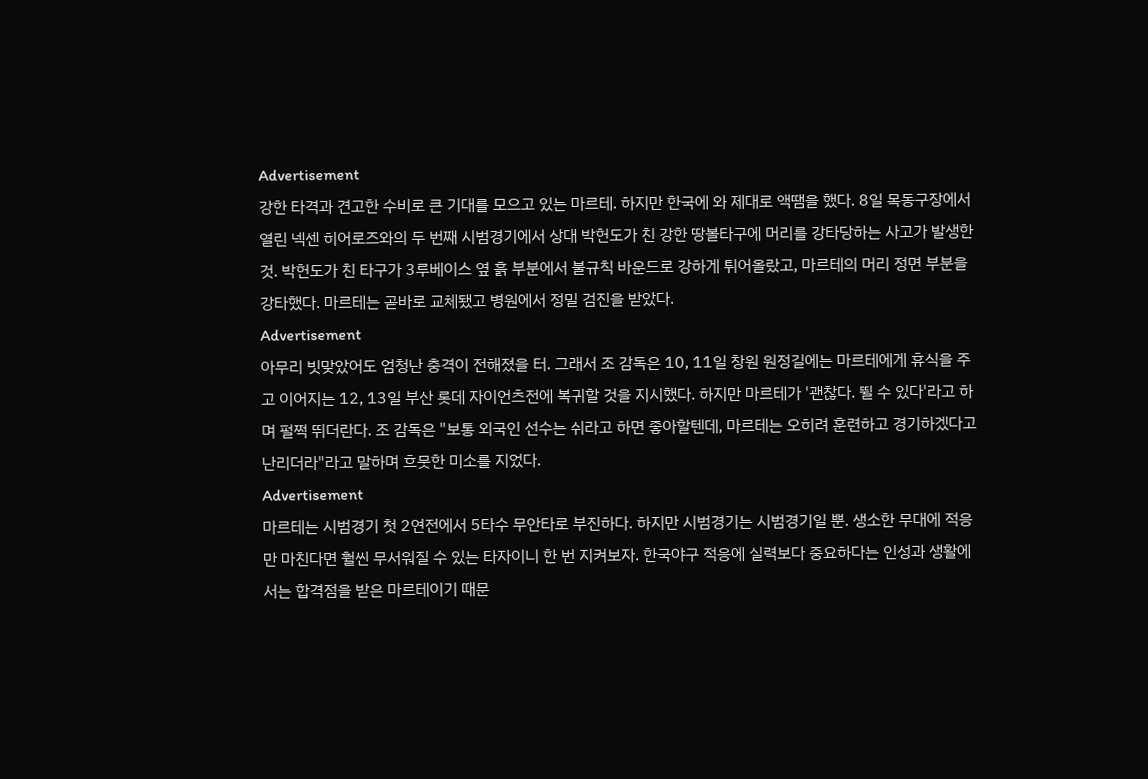Advertisement
강한 타격과 견고한 수비로 큰 기대를 모으고 있는 마르테. 하지만 한국에 와 제대로 액땜을 했다. 8일 목동구장에서 열린 넥센 히어로즈와의 두 번째 시범경기에서 상대 박헌도가 친 강한 땅볼타구에 머리를 강타당하는 사고가 발생한 것. 박헌도가 친 타구가 3루베이스 옆 흙 부분에서 불규칙 바운드로 강하게 튀어올랐고, 마르테의 머리 정면 부분을 강타했다. 마르테는 곧바로 교체됐고 병원에서 정밀 검진을 받았다.
Advertisement
아무리 빗맞았어도 엄청난 충격이 전해졌을 터. 그래서 조 감독은 10, 11일 창원 원정길에는 마르테에게 휴식을 주고 이어지는 12, 13일 부산 롯데 자이언츠전에 복귀할 것을 지시했다. 하지만 마르테가 '괜찮다. 뛸 수 있다'라고 하며 펄쩍 뛰더란다. 조 감독은 "보통 외국인 선수는 쉬라고 하면 좋아할텐데, 마르테는 오히려 훈련하고 경기하겠다고 난리더라"라고 말하며 흐뭇한 미소를 지었다.
Advertisement
마르테는 시범경기 첫 2연전에서 5타수 무안타로 부진하다. 하지만 시범경기는 시범경기일 뿐. 생소한 무대에 적응만 마친다면 훨씬 무서워질 수 있는 타자이니 한 번 지켜보자. 한국야구 적응에 실력보다 중요하다는 인성과 생활에서는 합격점을 받은 마르테이기 때문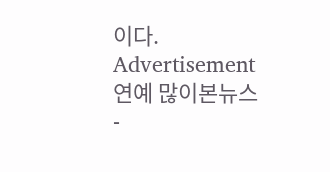이다.
Advertisement
연예 많이본뉴스
-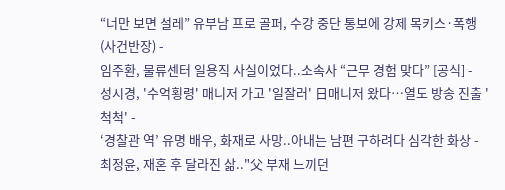“너만 보면 설레” 유부남 프로 골퍼, 수강 중단 통보에 강제 목키스·폭행 (사건반장) -
임주환, 물류센터 일용직 사실이었다..소속사 “근무 경험 맞다” [공식] -
성시경, '수억횡령' 매니저 가고 '일잘러' 日매니저 왔다…열도 방송 진출 '척척' -
‘경찰관 역’ 유명 배우, 화재로 사망..아내는 남편 구하려다 심각한 화상 -
최정윤, 재혼 후 달라진 삶.."父 부재 느끼던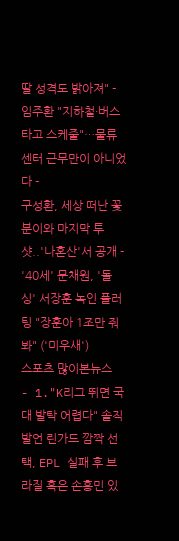딸 성격도 밝아져" -
임주환 "지하철·버스 타고 스케줄"…물류센터 근무만이 아니었다 -
구성환, 세상 떠난 꽃분이와 마지막 투샷..'나혼산'서 공개 -
'40세' 문채원, '돌싱' 서장훈 녹인 플러팅 "장훈아 1조만 줘봐" ('미우새')
스포츠 많이본뉴스
- 1."K리그 뛰면 국대 발탁 어렵다" 솔직 발언 린가드 깜짝 선택, EPL 실패 후 브라질 혹은 손흥민 있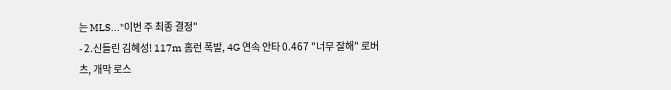는 MLS..."이번 주 최종 결정"
- 2.신들린 김혜성! 117m 홈런 폭발, 4G 연속 안타 0.467 "너무 잘해" 로버츠, 개막 로스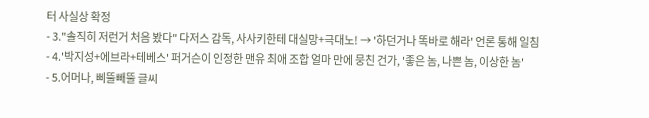터 사실상 확정
- 3."솔직히 저런거 처음 봤다" 다저스 감독, 사사키한테 대실망+극대노! → '하던거나 똑바로 해라' 언론 통해 일침
- 4.'박지성+에브라+테베스' 퍼거슨이 인정한 맨유 최애 조합 얼마 만에 뭉친 건가, '좋은 놈, 나쁜 놈, 이상한 놈'
- 5.어머나, 삐뚤빼뚤 글씨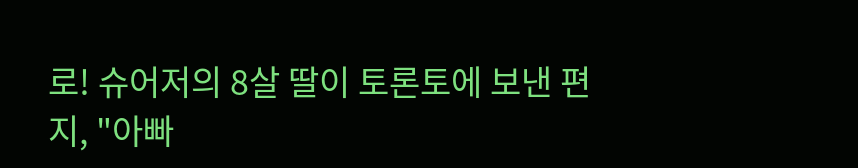로! 슈어저의 8살 딸이 토론토에 보낸 편지, "아빠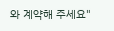와 계약해 주세요"